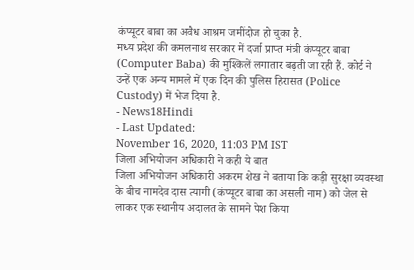कंप्यूटर बाबा का अवैध आश्रम जमींदोज हो चुका है.
मध्य प्रदेश की कमलनाथ सरकार में दर्जा प्राप्त मंत्री कंप्यूटर बाबा (Computer Baba) की मुश्किलें लगातार बढ़ती जा रही हैं. कोर्ट ने उन्हें एक अन्य मामले में एक दिन की पुलिस हिरासत (Police Custody) में भेज दिया है.
- News18Hindi
- Last Updated:
November 16, 2020, 11:03 PM IST
जिला अभियोजन अधिकारी ने कही ये बात
जिला अभियोजन अधिकारी अकरम शेख ने बताया कि कड़ी सुरक्षा व्यवस्था के बीच नामदेव दास त्यागी (कंप्यूटर बाबा का असली नाम) को जेल से लाकर एक स्थानीय अदालत के सामने पेश किया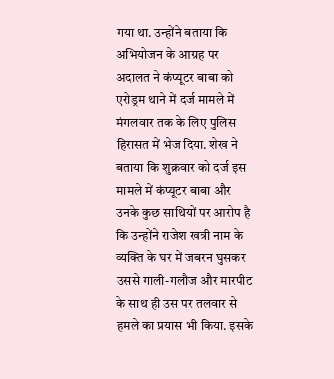गया था. उन्होंने बताया कि अभियोजन के आग्रह पर अदालत ने कंप्यूटर बाबा को एरोड्रम थाने में दर्ज मामले में मंगलवार तक के लिए पुलिस हिरासत में भेज दिया. शेख ने बताया कि शुक्रवार को दर्ज इस मामले में कंप्यूटर बाबा और उनके कुछ साथियों पर आरोप है कि उन्होंने राजेश खत्री नाम के व्यक्ति के घर में जबरन घुसकर उससे गाली-गलौज और मारपीट के साथ ही उस पर तलवार से हमले का प्रयास भी किया. इसके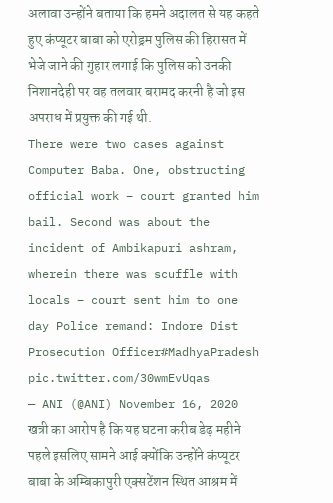अलावा उन्होंने बताया कि हमने अदालत से यह कहते हुए कंप्यूटर बाबा को एरोड्रम पुलिस की हिरासत में भेजे जाने की गुहार लगाई कि पुलिस को उनकी निशानदेही पर वह तलवार बरामद करनी है जो इस अपराध में प्रयुक्त की गई थी.
There were two cases against Computer Baba. One, obstructing official work – court granted him bail. Second was about the incident of Ambikapuri ashram, wherein there was scuffle with locals – court sent him to one day Police remand: Indore Dist Prosecution Officer#MadhyaPradesh pic.twitter.com/30wmEvUqas
— ANI (@ANI) November 16, 2020
खत्री का आरोप है कि यह घटना करीब डेढ़ महीने पहले इसलिए सामने आई क्योंकि उन्होंने कंप्यूटर बाबा के अम्बिकापुरी एक्सटेंशन स्थित आश्रम में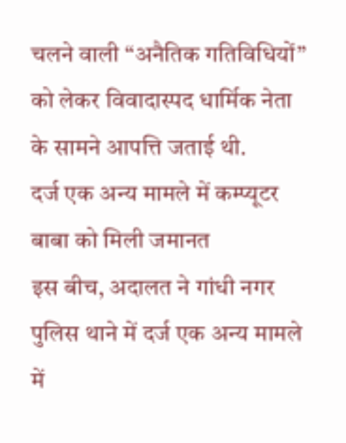चलने वाली “अनैतिक गतिविधियों” को लेकर विवादास्पद धार्मिक नेता के सामने आपत्ति जताई थी.
दर्ज एक अन्य मामले में कम्प्यूटर बाबा को मिली जमानत
इस बीच, अदालत ने गांधी नगर पुलिस थाने में दर्ज एक अन्य मामले में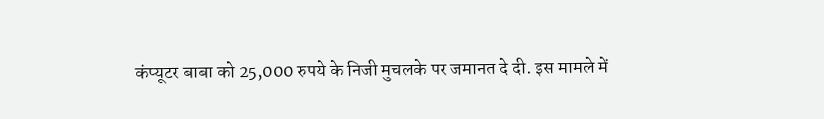कंप्यूटर बाबा को 25,000 रुपये के निजी मुचलके पर जमानत दे दी. इस मामले में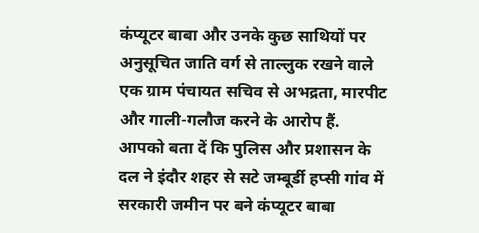कंप्यूटर बाबा और उनके कुछ साथियों पर अनुसूचित जाति वर्ग से ताल्लुक रखने वाले एक ग्राम पंचायत सचिव से अभद्रता, मारपीट और गाली-गलौज करने के आरोप हैं.
आपको बता दें कि पुलिस और प्रशासन के दल ने इंदौर शहर से सटे जम्बूर्डी हप्सी गांव में सरकारी जमीन पर बने कंप्यूटर बाबा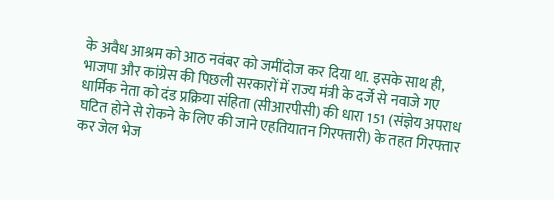के अवैध आश्रम को आठ नवंबर को जमींदोज कर दिया था. इसके साथ ही, भाजपा और कांग्रेस की पिछली सरकारों में राज्य मंत्री के दर्जे से नवाजे गए धार्मिक नेता को दंड प्रक्रिया संहिता (सीआरपीसी) की धारा 151 (संज्ञेय अपराध घटित होने से रोकने के लिए की जाने एहतियातन गिरफ्तारी) के तहत गिरफ्तार कर जेल भेज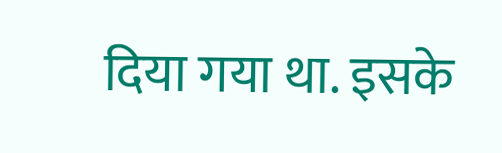दिया गया था. इसके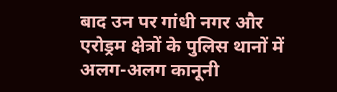बाद उन पर गांधी नगर और एरोड्रम क्षेत्रों के पुलिस थानों में अलग-अलग कानूनी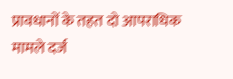प्रावधानों के तहत दो आपराधिक मामले दर्ज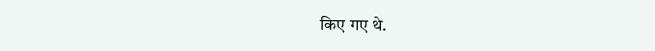किए गए थे.